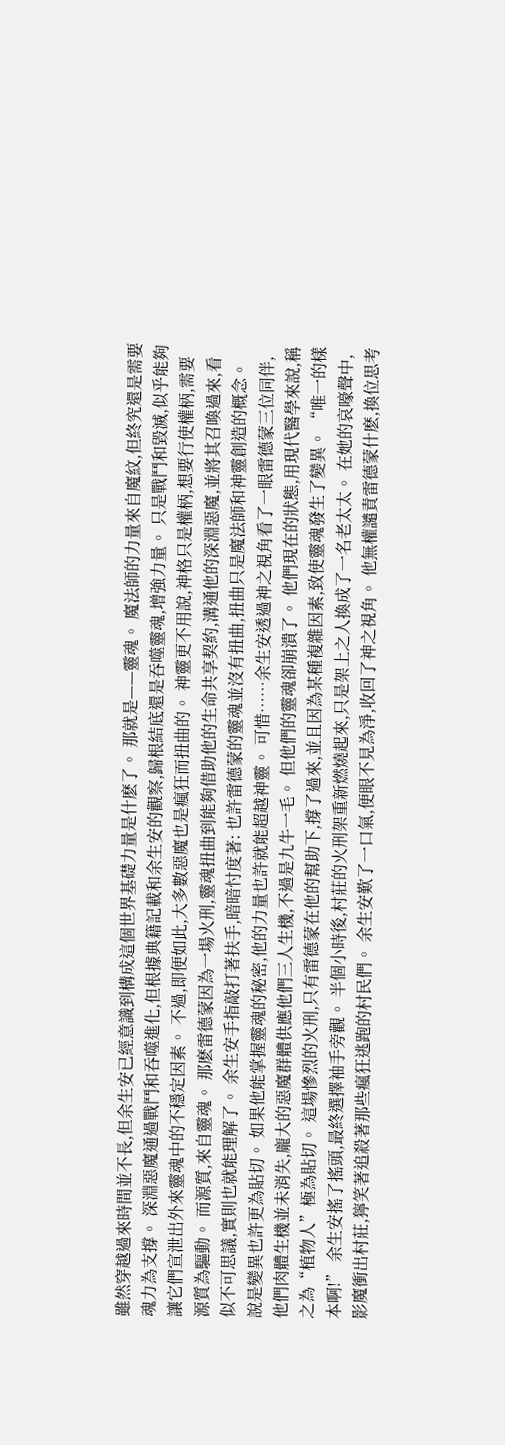雖然穿越過來時間並不長,但余生安已經意識到構成這個世界基礎力量是什麽了。 那就是——靈魂。 魔法師的力量來自魔紋,但終究還是需要魂力為支撐。 深淵惡魔通過戰鬥和吞噬進化,但根據典籍記載和余生安的觀察,歸根結底還是吞噬靈魂,增強力量。 只是戰鬥和毀滅,似乎能夠讓它們宣泄出外來靈魂中的不穩定因素。 不過,即便如此,大多數惡魔也是瘋狂而扭曲的。 神靈更不用說,神格只是權柄,想要行使權柄,需要源質為驅動。 而源質,來自靈魂。 那麽雷德蒙因為一場火刑,靈魂扭曲到能夠借助他的生命共享契約,溝通他的深淵惡魔,並將其召喚過來,看似不可思議,實則也就能理解了。 余生安手指敲打著扶手,暗暗忖度著: 也許雷德蒙的靈魂並沒有扭曲,扭曲只是魔法師和神靈創造的概念。 說是變異也許更為貼切。 如果他能掌握靈魂的秘密,他的力量也許就能超越神靈。 可惜……余生安透過神之視角看了一眼雷德蒙三位同伴,他們肉體生機並未消失,龐大的惡魔群體供應他們三人生機,不過是九牛一毛。 但他們的靈魂卻崩潰了。 他們現在的狀態,用現代醫學來說,稱之為“植物人”極為貼切。 這場慘烈的火刑,只有雷德蒙在他的幫助下,撐了過來,並且因為某種複雜因素,致使靈魂發生了變異。 “唯一的樣本啊!” 余生安搖了搖頭,最終選擇袖手旁觀。 半個小時後,村莊的火刑架重新燃燒起來,只是架上之人換成了一名老太太。 在她的哀嚎聲中,影魔衝出村莊,獰笑著追殺著那些瘋狂逃跑的村民們。 余生安歎了一口氣,便眼不見為淨,收回了神之視角。 他無權譴責雷德蒙什麽,換位思考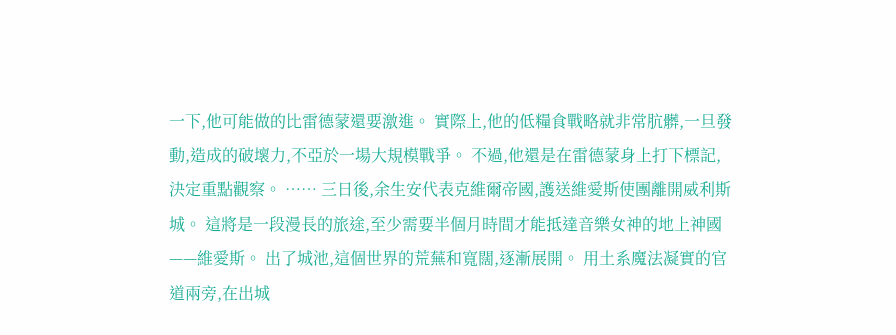一下,他可能做的比雷德蒙還要激進。 實際上,他的低糧食戰略就非常肮髒,一旦發動,造成的破壞力,不亞於一場大規模戰爭。 不過,他還是在雷德蒙身上打下標記,決定重點觀察。 …… 三日後,余生安代表克維爾帝國,護送維愛斯使團離開威利斯城。 這將是一段漫長的旅途,至少需要半個月時間才能抵達音樂女神的地上神國——維愛斯。 出了城池,這個世界的荒蕪和寬闊,逐漸展開。 用土系魔法凝實的官道兩旁,在出城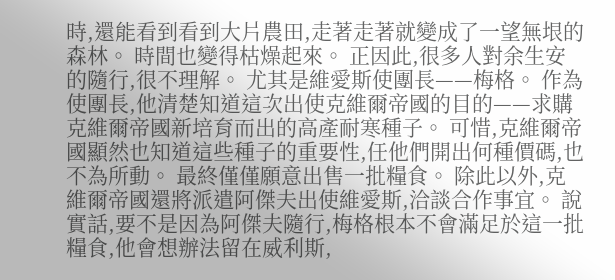時,還能看到看到大片農田,走著走著就變成了一望無垠的森林。 時間也變得枯燥起來。 正因此,很多人對余生安的隨行,很不理解。 尤其是維愛斯使團長——梅格。 作為使團長,他清楚知道這次出使克維爾帝國的目的——求購克維爾帝國新培育而出的高產耐寒種子。 可惜,克維爾帝國顯然也知道這些種子的重要性,任他們開出何種價碼,也不為所動。 最終僅僅願意出售一批糧食。 除此以外,克維爾帝國還將派遣阿傑夫出使維愛斯,洽談合作事宜。 說實話,要不是因為阿傑夫隨行,梅格根本不會滿足於這一批糧食,他會想辦法留在威利斯,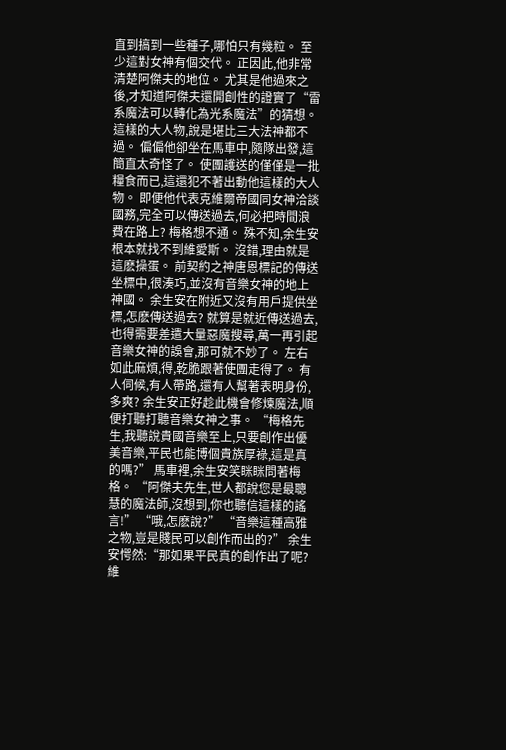直到搞到一些種子,哪怕只有幾粒。 至少這對女神有個交代。 正因此,他非常清楚阿傑夫的地位。 尤其是他過來之後,才知道阿傑夫還開創性的證實了“雷系魔法可以轉化為光系魔法”的猜想。 這樣的大人物,說是堪比三大法神都不過。 偏偏他卻坐在馬車中,隨隊出發,這簡直太奇怪了。 使團護送的僅僅是一批糧食而已,這還犯不著出動他這樣的大人物。 即便他代表克維爾帝國同女神洽談國務,完全可以傳送過去,何必把時間浪費在路上? 梅格想不通。 殊不知,余生安根本就找不到維愛斯。 沒錯,理由就是這麽操蛋。 前契約之神唐恩標記的傳送坐標中,很湊巧,並沒有音樂女神的地上神國。 余生安在附近又沒有用戶提供坐標,怎麽傳送過去? 就算是就近傳送過去,也得需要差遣大量惡魔搜尋,萬一再引起音樂女神的誤會,那可就不妙了。 左右如此麻煩,得,乾脆跟著使團走得了。 有人伺候,有人帶路,還有人幫著表明身份,多爽? 余生安正好趁此機會修煉魔法,順便打聽打聽音樂女神之事。 “梅格先生,我聽說貴國音樂至上,只要創作出優美音樂,平民也能博個貴族厚祿,這是真的嗎?” 馬車裡,余生安笑眯眯問著梅格。 “阿傑夫先生,世人都說您是最聰慧的魔法師,沒想到,你也聽信這樣的謠言!” “哦,怎麽說?” “音樂這種高雅之物,豈是賤民可以創作而出的?” 余生安愕然:“那如果平民真的創作出了呢?維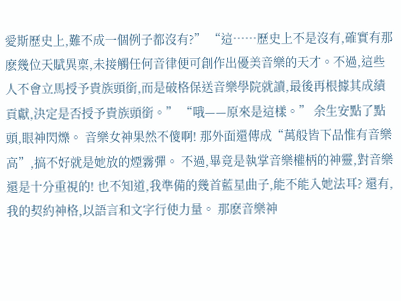愛斯歷史上,難不成一個例子都沒有?” “這……歷史上不是沒有,確實有那麽幾位天賦異稟,未接觸任何音律便可創作出優美音樂的天才。不過,這些人不會立馬授予貴族頭銜,而是破格保送音樂學院就讀,最後再根據其成績貢獻,決定是否授予貴族頭銜。” “哦——原來是這樣。” 余生安點了點頭,眼神閃爍。 音樂女神果然不傻啊! 那外面還傳成“萬般皆下品惟有音樂高”,搞不好就是她放的煙霧彈。 不過,畢竟是執掌音樂權柄的神靈,對音樂還是十分重視的! 也不知道,我準備的幾首藍星曲子,能不能入她法耳? 還有,我的契約神格,以語言和文字行使力量。 那麽音樂神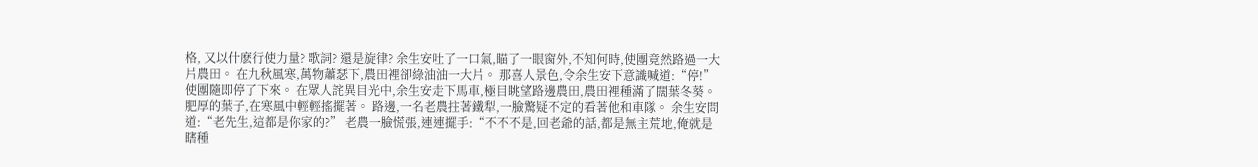格, 又以什麽行使力量? 歌詞? 還是旋律? 余生安吐了一口氣,瞄了一眼窗外,不知何時,使團竟然路過一大片農田。 在九秋風寒,萬物蕭瑟下,農田裡卻綠油油一大片。 那喜人景色,令余生安下意識喊道:“停!” 使團隨即停了下來。 在眾人詫異目光中,余生安走下馬車,極目眺望路邊農田,農田裡種滿了闊葉冬葵。 肥厚的葉子,在寒風中輕輕搖擺著。 路邊,一名老農拄著鐵犁,一臉驚疑不定的看著他和車隊。 余生安問道:“老先生,這都是你家的?” 老農一臉慌張,連連擺手:“不不不是,回老爺的話,都是無主荒地,俺就是瞎種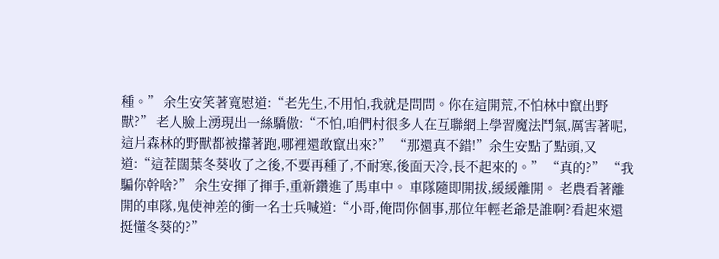種。” 余生安笑著寬慰道:“老先生,不用怕,我就是問問。你在這開荒,不怕林中竄出野獸?” 老人臉上湧現出一絲驕傲:“不怕,咱們村很多人在互聯網上學習魔法鬥氣,厲害著呢,這片森林的野獸都被攆著跑,哪裡還敢竄出來?” “那還真不錯!”余生安點了點頭,又道:“這茬闊葉冬葵收了之後,不要再種了,不耐寒,後面天冷,長不起來的。” “真的?” “我騙你幹啥?” 余生安揮了揮手,重新鑽進了馬車中。 車隊隨即開拔,緩緩離開。 老農看著離開的車隊,鬼使神差的衝一名士兵喊道:“小哥,俺問你個事,那位年輕老爺是誰啊?看起來還挺懂冬葵的?”